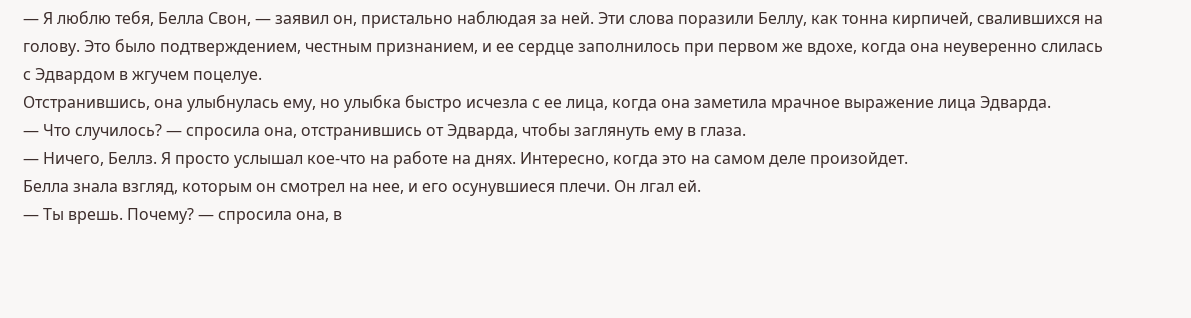— Я люблю тебя, Белла Свон, — заявил он, пристально наблюдая за ней. Эти слова поразили Беллу, как тонна кирпичей, свалившихся на голову. Это было подтверждением, честным признанием, и ее сердце заполнилось при первом же вдохе, когда она неуверенно слилась с Эдвардом в жгучем поцелуе.
Отстранившись, она улыбнулась ему, но улыбка быстро исчезла с ее лица, когда она заметила мрачное выражение лица Эдварда.
— Что случилось? — спросила она, отстранившись от Эдварда, чтобы заглянуть ему в глаза.
— Ничего, Беллз. Я просто услышал кое-что на работе на днях. Интересно, когда это на самом деле произойдет.
Белла знала взгляд, которым он смотрел на нее, и его осунувшиеся плечи. Он лгал ей.
— Ты врешь. Почему? — спросила она, в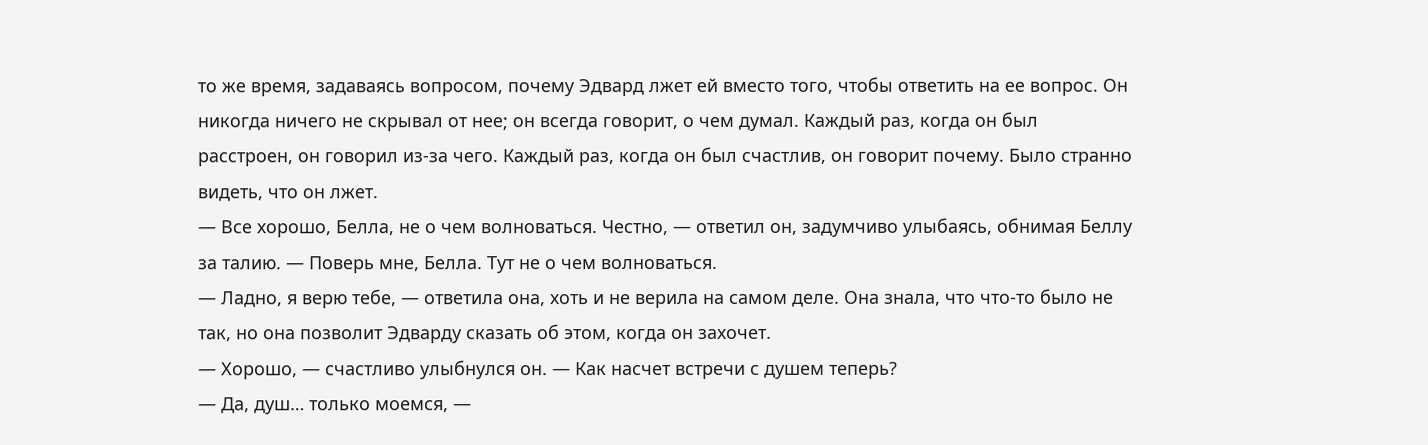то же время, задаваясь вопросом, почему Эдвард лжет ей вместо того, чтобы ответить на ее вопрос. Он никогда ничего не скрывал от нее; он всегда говорит, о чем думал. Каждый раз, когда он был расстроен, он говорил из-за чего. Каждый раз, когда он был счастлив, он говорит почему. Было странно видеть, что он лжет.
— Все хорошо, Белла, не о чем волноваться. Честно, — ответил он, задумчиво улыбаясь, обнимая Беллу за талию. — Поверь мне, Белла. Тут не о чем волноваться.
— Ладно, я верю тебе, — ответила она, хоть и не верила на самом деле. Она знала, что что-то было не так, но она позволит Эдварду сказать об этом, когда он захочет.
— Хорошо, — счастливо улыбнулся он. — Как насчет встречи с душем теперь?
— Да, душ… только моемся, —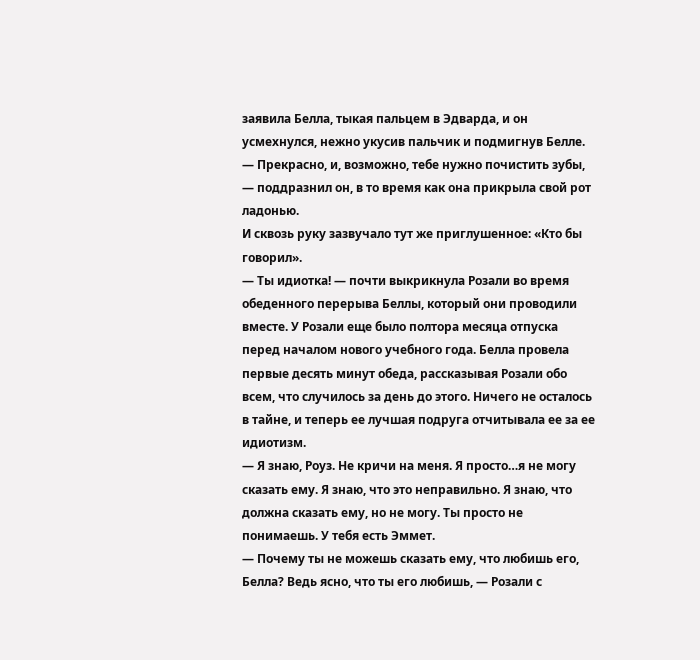заявила Белла, тыкая пальцем в Эдварда, и он усмехнулся, нежно укусив пальчик и подмигнув Белле.
— Прекрасно, и, возможно, тебе нужно почистить зубы, — поддразнил он, в то время как она прикрыла свой рот ладонью.
И сквозь руку зазвучало тут же приглушенное: «Кто бы говорил».
— Ты идиотка! — почти выкрикнула Розали во время обеденного перерыва Беллы, который они проводили вместе. У Розали еще было полтора месяца отпуска перед началом нового учебного года. Белла провела первые десять минут обеда, рассказывая Розали обо всем, что случилось за день до этого. Ничего не осталось в тайне, и теперь ее лучшая подруга отчитывала ее за ее идиотизм.
— Я знаю, Роуз. Не кричи на меня. Я просто…я не могу сказать ему. Я знаю, что это неправильно. Я знаю, что должна сказать ему, но не могу. Ты просто не понимаешь. У тебя есть Эммет.
— Почему ты не можешь сказать ему, что любишь его, Белла? Ведь ясно, что ты его любишь, — Розали с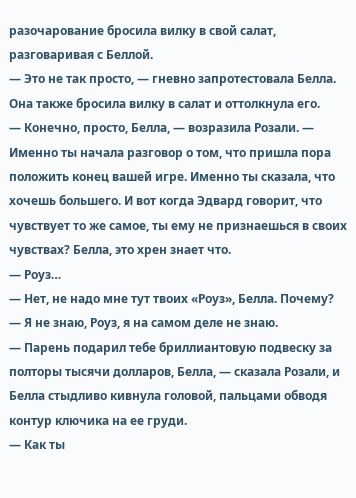разочарование бросила вилку в свой салат, разговаривая с Беллой.
— Это не так просто, — гневно запротестовала Белла. Она также бросила вилку в салат и оттолкнула его.
— Конечно, просто, Белла, — возразила Розали. — Именно ты начала разговор о том, что пришла пора положить конец вашей игре. Именно ты сказала, что хочешь большего. И вот когда Эдвард говорит, что чувствует то же самое, ты ему не признаешься в своих чувствах? Белла, это хрен знает что.
— Роуз…
— Нет, не надо мне тут твоих «Роуз», Белла. Почему?
— Я не знаю, Роуз, я на самом деле не знаю.
— Парень подарил тебе бриллиантовую подвеску за полторы тысячи долларов, Белла, — сказала Розали, и Белла стыдливо кивнула головой, пальцами обводя контур ключика на ее груди.
— Как ты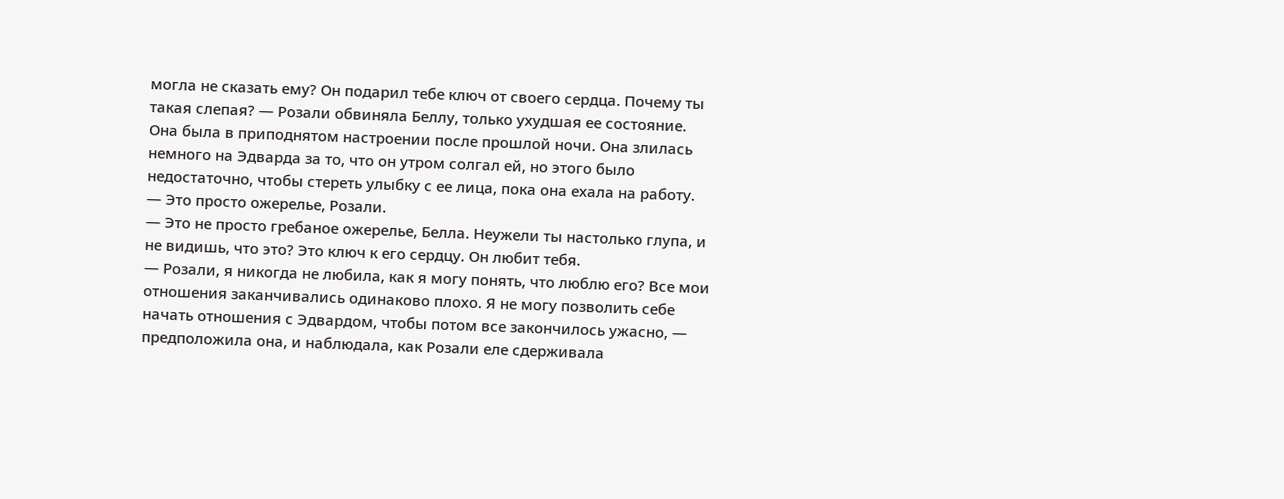могла не сказать ему? Он подарил тебе ключ от своего сердца. Почему ты такая слепая? — Розали обвиняла Беллу, только ухудшая ее состояние.
Она была в приподнятом настроении после прошлой ночи. Она злилась немного на Эдварда за то, что он утром солгал ей, но этого было недостаточно, чтобы стереть улыбку с ее лица, пока она ехала на работу.
— Это просто ожерелье, Розали.
— Это не просто гребаное ожерелье, Белла. Неужели ты настолько глупа, и не видишь, что это? Это ключ к его сердцу. Он любит тебя.
— Розали, я никогда не любила, как я могу понять, что люблю его? Все мои отношения заканчивались одинаково плохо. Я не могу позволить себе начать отношения с Эдвардом, чтобы потом все закончилось ужасно, — предположила она, и наблюдала, как Розали еле сдерживала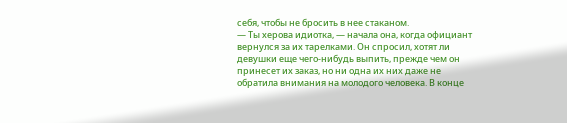себя, чтобы не бросить в нее стаканом.
— Ты херова идиотка, — начала она, когда официант вернулся за их тарелками. Он спросил, хотят ли девушки еще чего-нибудь выпить, прежде чем он принесет их заказ, но ни одна их них даже не обратила внимания на молодого человека. В конце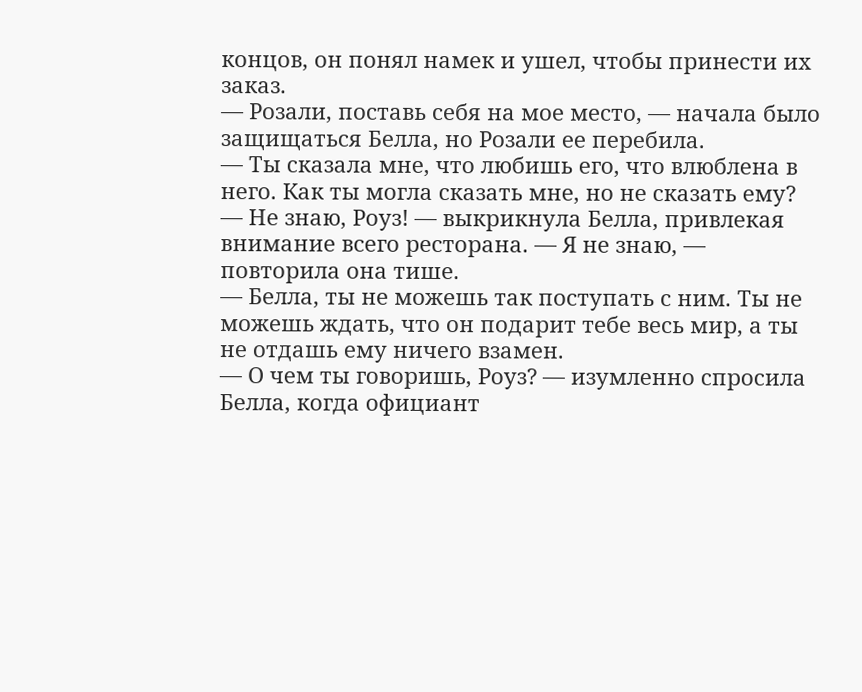концов, он понял намек и ушел, чтобы принести их заказ.
— Розали, поставь себя на мое место, — начала было защищаться Белла, но Розали ее перебила.
— Ты сказала мне, что любишь его, что влюблена в него. Как ты могла сказать мне, но не сказать ему?
— Не знаю, Роуз! — выкрикнула Белла, привлекая внимание всего ресторана. — Я не знаю, — повторила она тише.
— Белла, ты не можешь так поступать с ним. Ты не можешь ждать, что он подарит тебе весь мир, а ты не отдашь ему ничего взамен.
— О чем ты говоришь, Роуз? — изумленно спросила Белла, когда официант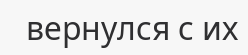вернулся с их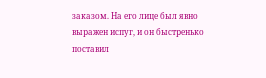заказом. На его лице был явно выражен испуг, и он быстренько поставил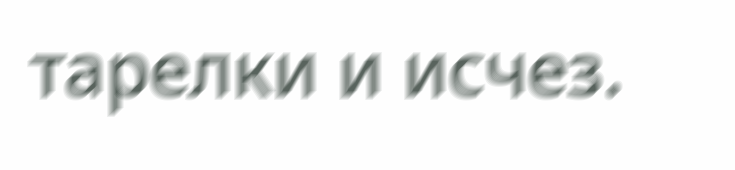тарелки и исчез.